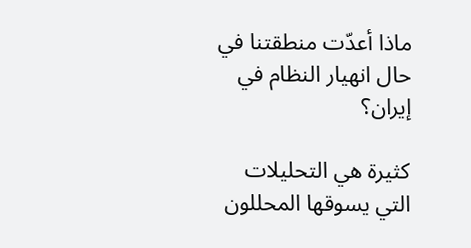ماذا أعدّت منطقتنا في حال انهيار النظام في إيران؟

كثيرة هي التحليلات التي يسوقها المحللون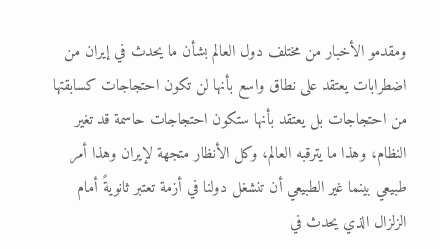ومقدمو الأخبار من مختلف دول العالم بشأن ما يحدث في إيران من اضطرابات يعتقد على نطاق واسع بأنها لن تكون احتجاجات كسابقتها من احتجاجات بل يعتقد بأنها ستكون احتجاجات حاسمة قد تغير النظام، وهذا ما يترقبه العالم، وكل الأنظار متجهة لإيران وهذا أمر طبيعي بينما غير الطبيعي أن تنشغل دولنا في أزمة تعتبر ثانويةً أمام الزلزال الذي يحدث في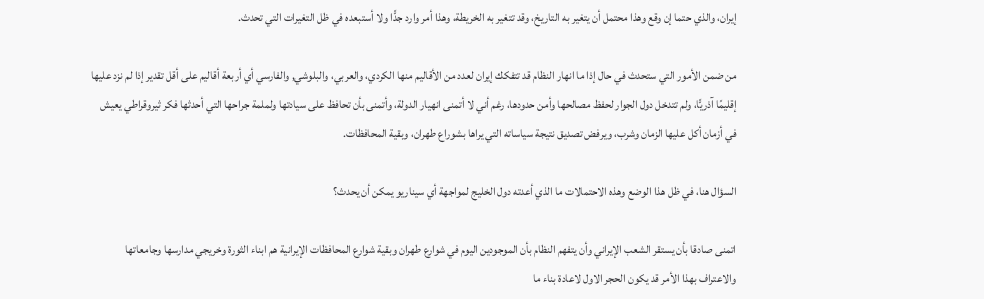إيران، والذي حتما إن وقع وهذا محتمل أن يتغير به التاريخ، وقد تتغير به الخريطة، وهذا أمر وارد جدًّا ولا أستبعده في ظل التغيرات التي تحدث.

من ضمن الأمور التي ستحدث في حال إذا ما انهار النظام قد تتفكك إيران لعدد من الأقاليم منها الكردي، والعربي، والبلوشي, والفارسي أي أربعة أقاليم على أقل تقدير إذا لم نزد عليها إقليمًا آذريًّا، ولم تتدخل دول الجوار لحفظ مصالحها وأمن حدودها، رغم أني لا أتمنى انهيار الدولة، وأتمنى بأن تحافظ على سيادتها ولملمة جراحها التي أحدثها فكر ثيروقراطي يعيش في أزمان أكل عليها الزمان وشرب، ويرفض تصديق نتيجة سياساته التي يراها بشوراع طهران، وبقية المحافظات.

السؤال هنا، في ظل هذا الوضع وهذه الاحتمالات ما الذي أعدته دول الخليج لمواجهة أي سيناريو يمكن أن يحدث؟

اتمنى صادقا بأن يستقر الشعب الإيراني وأن يتفهم النظام بأن الموجودين اليوم في شوارع طهران وبقية شوارع المحافظات الإيرانية هم ابناء الثورة وخريجي مدارسها وجامعاتها والاعتراف بهذا الأمر قد يكون الحجر الاول لاعادة بناء ما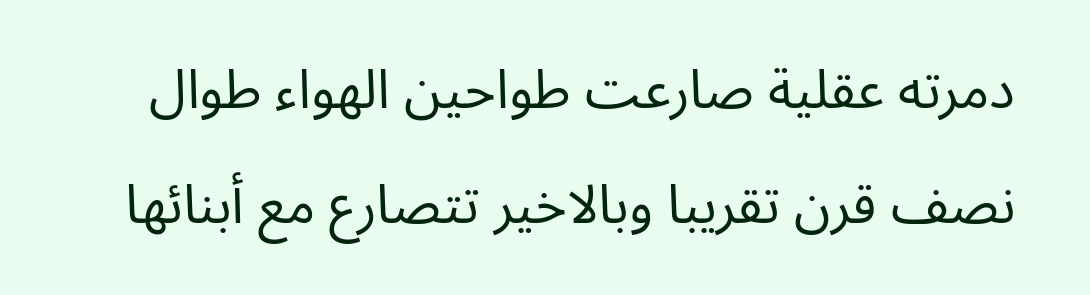دمرته عقلية صارعت طواحين الهواء طوال نصف قرن تقريبا وبالاخير تتصارع مع أبنائها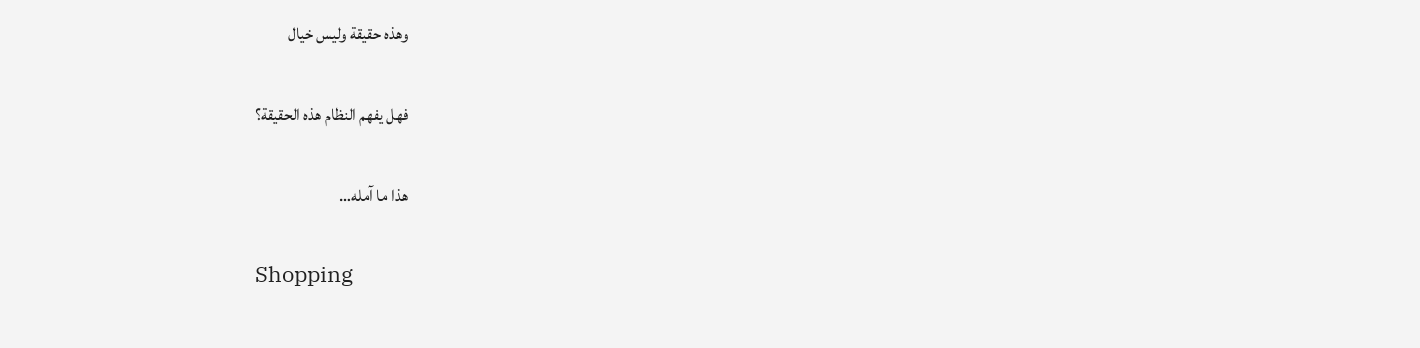وهذه حقيقة وليس خيال

فهل يفهم النظام هذه الحقيقة؟

هذا ما آمله…

Shopping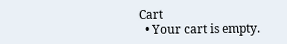Cart
  • Your cart is empty.